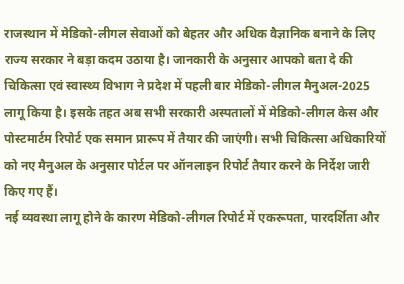राजस्थान में मेडिको-लीगल सेवाओं को बेहतर और अधिक वैज्ञानिक बनाने के लिए राज्य सरकार ने बड़ा कदम उठाया है। जानकारी के अनुसार आपको बता दे की चिकित्सा एवं स्वास्थ्य विभाग ने प्रदेश में पहली बार मेडिको-लीगल मैनुअल-2025 लागू किया है। इसके तहत अब सभी सरकारी अस्पतालों में मेडिको-लीगल केस और पोस्टमार्टम रिपोर्ट एक समान प्रारूप में तैयार की जाएंगी। सभी चिकित्सा अधिकारियों को नए मैनुअल के अनुसार पोर्टल पर ऑनलाइन रिपोर्ट तैयार करने के निर्देश जारी किए गए हैं।
नई व्यवस्था लागू होने के कारण मेडिको-लीगल रिपोर्ट में एकरूपता, पारदर्शिता और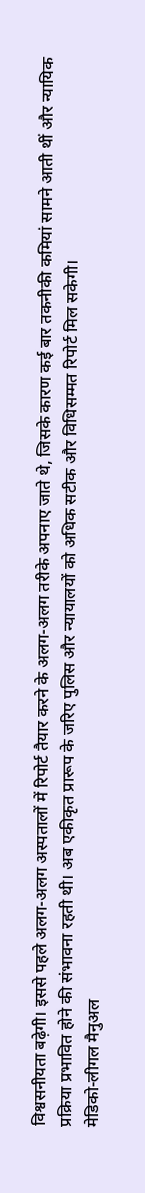विश्वसनीयता बढ़ेगी। इससे पहले अलग-अलग अस्पतालों में रिपोर्ट तैयार करने के अलग-अलग तरीके अपनाए जाते थे, जिसके कारण कई बार तकनीकी कमियां सामने आती थीं और न्यायिक प्रक्रिया प्रभावित होने की संभावना रहती थी। अब एकीकृत प्रारूप के जरिए पुलिस और न्यायालयों को अधिक सटीक और विधिसम्मत रिपोर्ट मिल सकेगी।
मेडिको-लीगल मैनुअल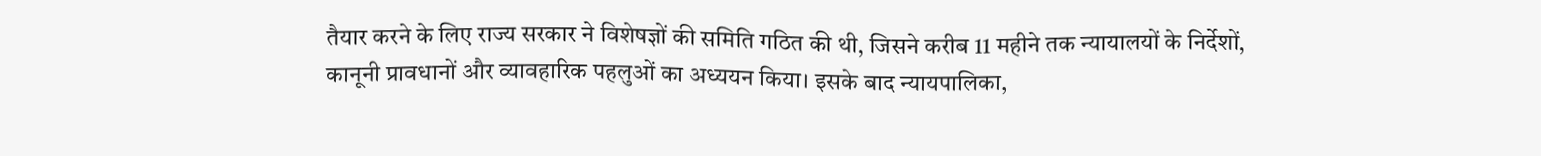तैयार करने के लिए राज्य सरकार ने विशेषज्ञों की समिति गठित की थी, जिसने करीब 11 महीने तक न्यायालयों के निर्देशों, कानूनी प्रावधानों और व्यावहारिक पहलुओं का अध्ययन किया। इसके बाद न्यायपालिका,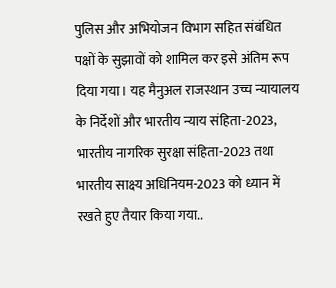पुलिस और अभियोजन विभाग सहित संबंधित पक्षों के सुझावों को शामिल कर इसे अंतिम रूप दिया गया। यह मैनुअल राजस्थान उच्च न्यायालय के निर्देशों और भारतीय न्याय संहिता-2023, भारतीय नागरिक सुरक्षा संहिता-2023 तथा भारतीय साक्ष्य अधिनियम-2023 को ध्यान में रखते हुए तैयार किया गया..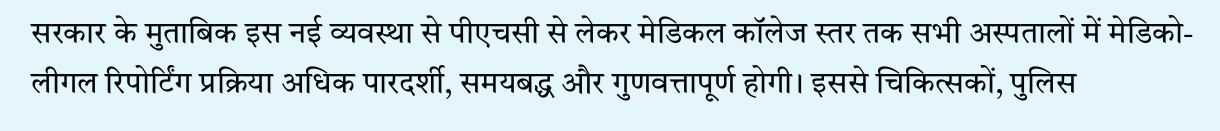सरकार के मुताबिक इस नई व्यवस्था से पीएचसी से लेकर मेडिकल कॉलेज स्तर तक सभी अस्पतालों में मेडिको-लीगल रिपोर्टिंग प्रक्रिया अधिक पारदर्शी, समयबद्ध और गुणवत्तापूर्ण होगी। इससे चिकित्सकों, पुलिस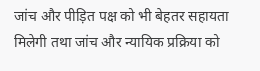जांच और पीड़ित पक्ष को भी बेहतर सहायता मिलेगी तथा जांच और न्यायिक प्रक्रिया को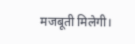मजबूती मिलेगी।